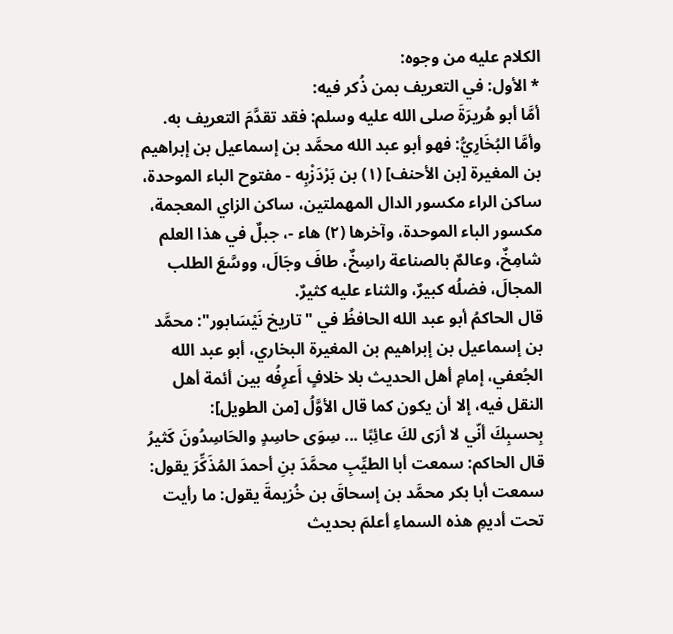الكلام عليه من وجوه:
* الأول: في التعريف بمن ذُكر فيه:
أمَّا أبو هُريرَةَ صلى الله عليه وسلم: فقد تقدَّمَ التعريف به.
وأمَّا البُخَارِيُّ: فهو أبو عبد الله محمَّد بن إسماعيل بن إبراهيم بن المغيرة [بن الأحنف] (١) بن بَرْدَزْبِه - مفتوح الباء الموحدة، ساكن الراء مكسور الدال المهملتين، ساكن الزاي المعجمة، مكسور الباء الموحدة، وآخرها (٢) هاء -، جبلٌ في هذا العلم شامِخٌ، وعالمٌ بالصناعة راسِخٌ، طافَ وجَالَ، ووسَّعَ الطلب المجالَ، فضلُه كبيرٌ، والثناء عليه كثيرٌ.
قال الحاكمُ أبو عبد الله الحافظُ في "تاريخ نَيْسَابور": محمَّد بن إسماعيل بن إبراهيم بن المغيرة البخاري، أبو عبد الله الجُعفي، إمامِ أهل الحديث بلا خلافٍ أَعرِفُه بين أئمة أهل النقل فيه، إلا أن يكون كما قال الأوَّلُ [من الطويل]:
بِحسبِكَ أنّي لا أرَى لكَ عائِبًا ... سِوَى حاسِدٍ والحَاسِدُونَ كَثيرُ
قال الحاكم: سمعت أبا الطيِّبِ محمَّدَ بنِ أحمدَ المُذَكِّرَ يقول: سمعت أبا بكر محمَّد بن إسحاقَ بن خُزيمةَ يقول: ما رأيت تحت أديمِ هذه السماءِ أعلمَ بحديث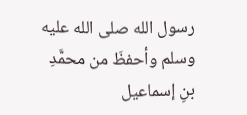رسول الله صلى الله عليه وسلم وأحفظَ من محمَّدِ بنِ إسماعيل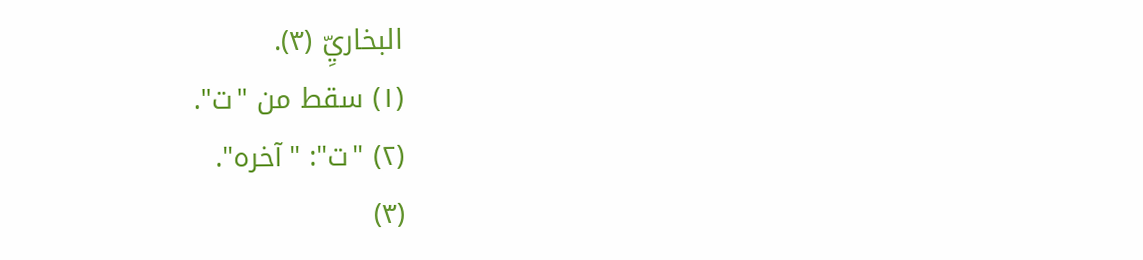البخاريِّ (٣).
(١) سقط من "ت".
(٢) "ت": "آخره".
(٣)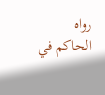رواه الحاكم في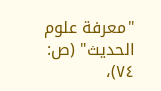"معرفة علوم الحديث" (ص: ٧٤)،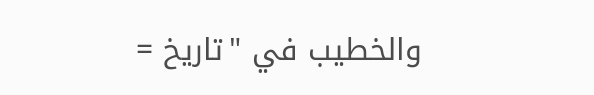والخطيب في "تاريخ =